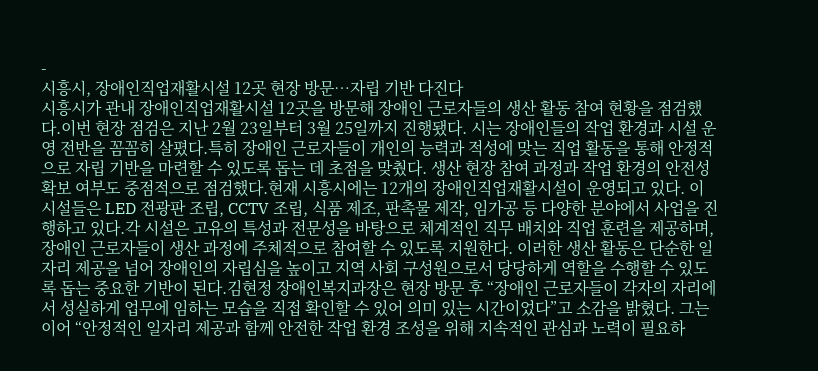-
시흥시, 장애인직업재활시설 12곳 현장 방문…자립 기반 다진다
시흥시가 관내 장애인직업재활시설 12곳을 방문해 장애인 근로자들의 생산 활동 참여 현황을 점검했다.이번 현장 점검은 지난 2월 23일부터 3월 25일까지 진행됐다. 시는 장애인들의 작업 환경과 시설 운영 전반을 꼼꼼히 살폈다.특히 장애인 근로자들이 개인의 능력과 적성에 맞는 직업 활동을 통해 안정적으로 자립 기반을 마련할 수 있도록 돕는 데 초점을 맞췄다. 생산 현장 참여 과정과 작업 환경의 안전성 확보 여부도 중점적으로 점검했다.현재 시흥시에는 12개의 장애인직업재활시설이 운영되고 있다. 이 시설들은 LED 전광판 조립, CCTV 조립, 식품 제조, 판촉물 제작, 임가공 등 다양한 분야에서 사업을 진행하고 있다.각 시설은 고유의 특성과 전문성을 바탕으로 체계적인 직무 배치와 직업 훈련을 제공하며, 장애인 근로자들이 생산 과정에 주체적으로 참여할 수 있도록 지원한다. 이러한 생산 활동은 단순한 일자리 제공을 넘어 장애인의 자립심을 높이고 지역 사회 구성원으로서 당당하게 역할을 수행할 수 있도록 돕는 중요한 기반이 된다.김현정 장애인복지과장은 현장 방문 후 “장애인 근로자들이 각자의 자리에서 성실하게 업무에 임하는 모습을 직접 확인할 수 있어 의미 있는 시간이었다”고 소감을 밝혔다. 그는 이어 “안정적인 일자리 제공과 함께 안전한 작업 환경 조성을 위해 지속적인 관심과 노력이 필요하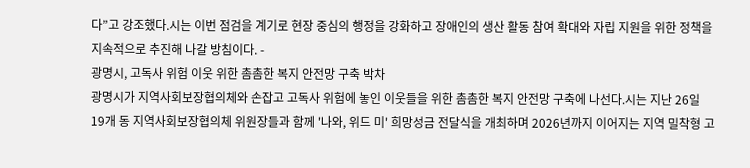다”고 강조했다.시는 이번 점검을 계기로 현장 중심의 행정을 강화하고 장애인의 생산 활동 참여 확대와 자립 지원을 위한 정책을 지속적으로 추진해 나갈 방침이다. -
광명시, 고독사 위험 이웃 위한 촘촘한 복지 안전망 구축 박차
광명시가 지역사회보장협의체와 손잡고 고독사 위험에 놓인 이웃들을 위한 촘촘한 복지 안전망 구축에 나선다.시는 지난 26일 19개 동 지역사회보장협의체 위원장들과 함께 '나와, 위드 미' 희망성금 전달식을 개최하며 2026년까지 이어지는 지역 밀착형 고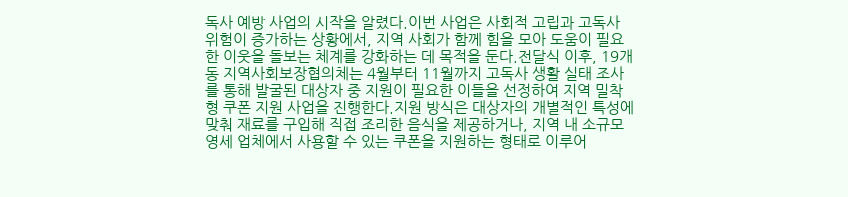독사 예방 사업의 시작을 알렸다.이번 사업은 사회적 고립과 고독사 위험이 증가하는 상황에서, 지역 사회가 함께 힘을 모아 도움이 필요한 이웃을 돌보는 체계를 강화하는 데 목적을 둔다.전달식 이후, 19개 동 지역사회보장협의체는 4월부터 11월까지 고독사 생활 실태 조사를 통해 발굴된 대상자 중 지원이 필요한 이들을 선정하여 지역 밀착형 쿠폰 지원 사업을 진행한다.지원 방식은 대상자의 개별적인 특성에 맞춰 재료를 구입해 직접 조리한 음식을 제공하거나, 지역 내 소규모 영세 업체에서 사용할 수 있는 쿠폰을 지원하는 형태로 이루어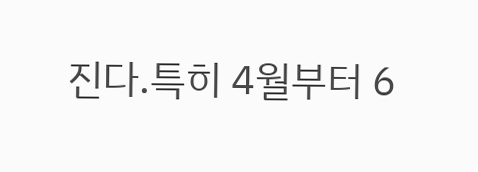진다.특히 4월부터 6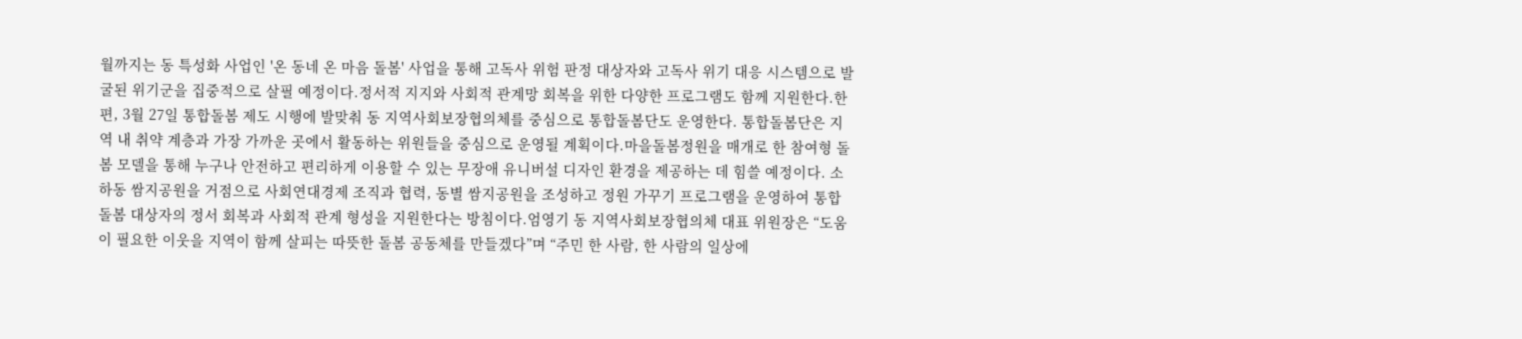월까지는 동 특성화 사업인 '온 동네 온 마음 돌봄' 사업을 통해 고독사 위험 판정 대상자와 고독사 위기 대응 시스템으로 발굴된 위기군을 집중적으로 살필 예정이다.정서적 지지와 사회적 관계망 회복을 위한 다양한 프로그램도 함께 지원한다.한편, 3월 27일 통합돌봄 제도 시행에 발맞춰 동 지역사회보장협의체를 중심으로 통합돌봄단도 운영한다. 통합돌봄단은 지역 내 취약 계층과 가장 가까운 곳에서 활동하는 위원들을 중심으로 운영될 계획이다.마을돌봄정원을 매개로 한 참여형 돌봄 모델을 통해 누구나 안전하고 편리하게 이용할 수 있는 무장애 유니버설 디자인 환경을 제공하는 데 힘쓸 예정이다. 소하동 쌈지공원을 거점으로 사회연대경제 조직과 협력, 동별 쌈지공원을 조성하고 정원 가꾸기 프로그램을 운영하여 통합돌봄 대상자의 정서 회복과 사회적 관계 형성을 지원한다는 방침이다.엄영기 동 지역사회보장협의체 대표 위원장은 “도움이 필요한 이웃을 지역이 함께 살피는 따뜻한 돌봄 공동체를 만들겠다”며 “주민 한 사람, 한 사람의 일상에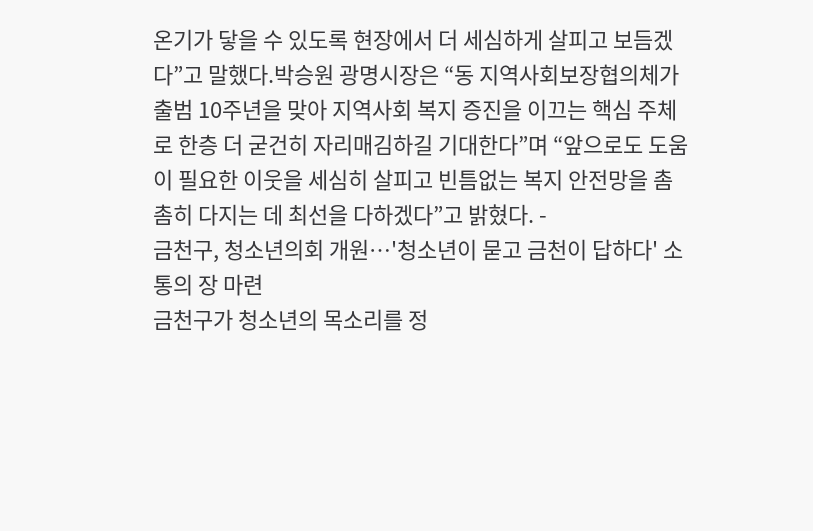온기가 닿을 수 있도록 현장에서 더 세심하게 살피고 보듬겠다”고 말했다.박승원 광명시장은 “동 지역사회보장협의체가 출범 10주년을 맞아 지역사회 복지 증진을 이끄는 핵심 주체로 한층 더 굳건히 자리매김하길 기대한다”며 “앞으로도 도움이 필요한 이웃을 세심히 살피고 빈틈없는 복지 안전망을 촘촘히 다지는 데 최선을 다하겠다”고 밝혔다. -
금천구, 청소년의회 개원…'청소년이 묻고 금천이 답하다' 소통의 장 마련
금천구가 청소년의 목소리를 정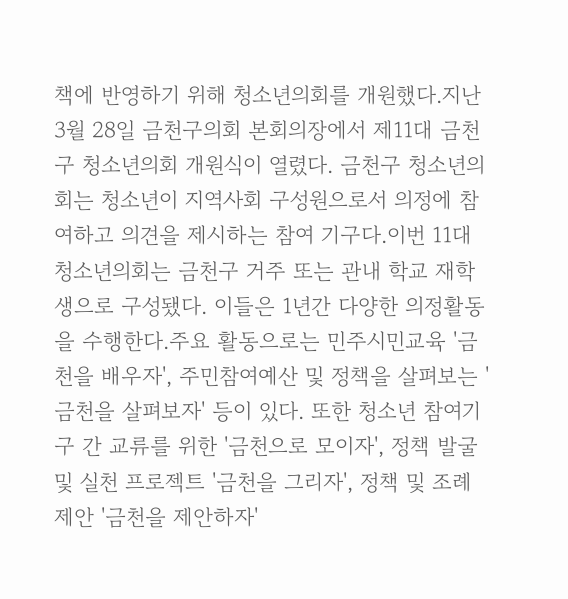책에 반영하기 위해 청소년의회를 개원했다.지난 3월 28일 금천구의회 본회의장에서 제11대 금천구 청소년의회 개원식이 열렸다. 금천구 청소년의회는 청소년이 지역사회 구성원으로서 의정에 참여하고 의견을 제시하는 참여 기구다.이번 11대 청소년의회는 금천구 거주 또는 관내 학교 재학생으로 구성됐다. 이들은 1년간 다양한 의정활동을 수행한다.주요 활동으로는 민주시민교육 '금천을 배우자', 주민참여예산 및 정책을 살펴보는 '금천을 살펴보자' 등이 있다. 또한 청소년 참여기구 간 교류를 위한 '금천으로 모이자', 정책 발굴 및 실천 프로젝트 '금천을 그리자', 정책 및 조례 제안 '금천을 제안하자'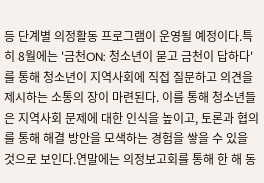등 단계별 의정활동 프로그램이 운영될 예정이다.특히 8월에는 '금천ON: 청소년이 묻고 금천이 답하다'를 통해 청소년이 지역사회에 직접 질문하고 의견을 제시하는 소통의 장이 마련된다. 이를 통해 청소년들은 지역사회 문제에 대한 인식을 높이고, 토론과 협의를 통해 해결 방안을 모색하는 경험을 쌓을 수 있을 것으로 보인다.연말에는 의정보고회를 통해 한 해 동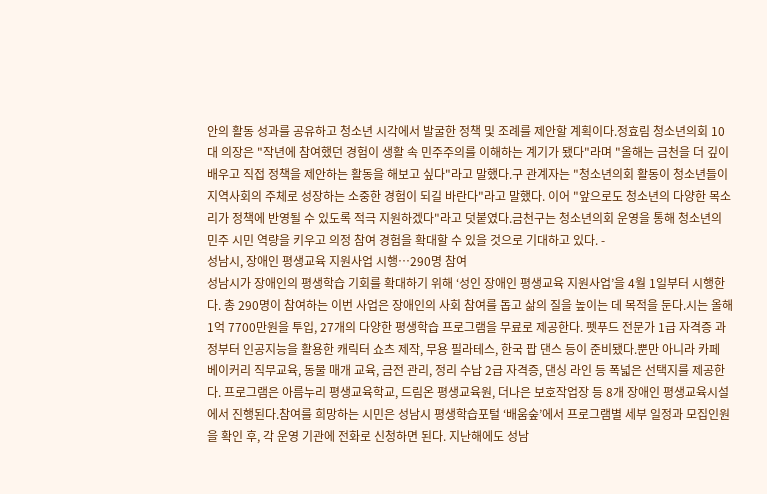안의 활동 성과를 공유하고 청소년 시각에서 발굴한 정책 및 조례를 제안할 계획이다.정효림 청소년의회 10대 의장은 "작년에 참여했던 경험이 생활 속 민주주의를 이해하는 계기가 됐다"라며 "올해는 금천을 더 깊이 배우고 직접 정책을 제안하는 활동을 해보고 싶다"라고 말했다.구 관계자는 "청소년의회 활동이 청소년들이 지역사회의 주체로 성장하는 소중한 경험이 되길 바란다"라고 말했다. 이어 "앞으로도 청소년의 다양한 목소리가 정책에 반영될 수 있도록 적극 지원하겠다"라고 덧붙였다.금천구는 청소년의회 운영을 통해 청소년의 민주 시민 역량을 키우고 의정 참여 경험을 확대할 수 있을 것으로 기대하고 있다. -
성남시, 장애인 평생교육 지원사업 시행…290명 참여
성남시가 장애인의 평생학습 기회를 확대하기 위해 ‘성인 장애인 평생교육 지원사업’을 4월 1일부터 시행한다. 총 290명이 참여하는 이번 사업은 장애인의 사회 참여를 돕고 삶의 질을 높이는 데 목적을 둔다.시는 올해 1억 7700만원을 투입, 27개의 다양한 평생학습 프로그램을 무료로 제공한다. 펫푸드 전문가 1급 자격증 과정부터 인공지능을 활용한 캐릭터 쇼츠 제작, 무용 필라테스, 한국 팝 댄스 등이 준비됐다.뿐만 아니라 카페 베이커리 직무교육, 동물 매개 교육, 금전 관리, 정리 수납 2급 자격증, 댄싱 라인 등 폭넓은 선택지를 제공한다. 프로그램은 아름누리 평생교육학교, 드림온 평생교육원, 더나은 보호작업장 등 8개 장애인 평생교육시설에서 진행된다.참여를 희망하는 시민은 성남시 평생학습포털 ‘배움숲’에서 프로그램별 세부 일정과 모집인원을 확인 후, 각 운영 기관에 전화로 신청하면 된다. 지난해에도 성남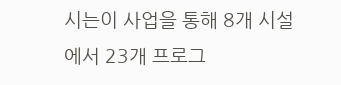시는이 사업을 통해 8개 시설에서 23개 프로그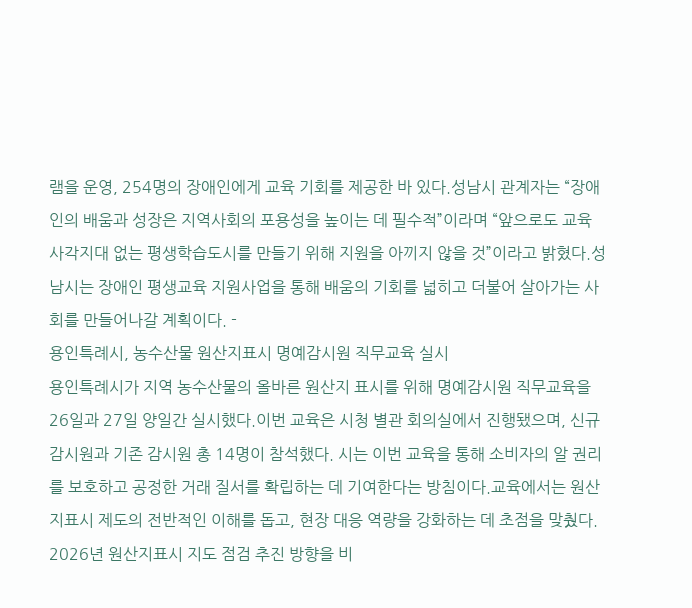램을 운영, 254명의 장애인에게 교육 기회를 제공한 바 있다.성남시 관계자는 “장애인의 배움과 성장은 지역사회의 포용성을 높이는 데 필수적”이라며 “앞으로도 교육 사각지대 없는 평생학습도시를 만들기 위해 지원을 아끼지 않을 것”이라고 밝혔다.성남시는 장애인 평생교육 지원사업을 통해 배움의 기회를 넓히고 더불어 살아가는 사회를 만들어나갈 계획이다. -
용인특례시, 농수산물 원산지표시 명예감시원 직무교육 실시
용인특례시가 지역 농수산물의 올바른 원산지 표시를 위해 명예감시원 직무교육을 26일과 27일 양일간 실시했다.이번 교육은 시청 별관 회의실에서 진행됐으며, 신규 감시원과 기존 감시원 총 14명이 참석했다. 시는 이번 교육을 통해 소비자의 알 권리를 보호하고 공정한 거래 질서를 확립하는 데 기여한다는 방침이다.교육에서는 원산지표시 제도의 전반적인 이해를 돕고, 현장 대응 역량을 강화하는 데 초점을 맞췄다. 2026년 원산지표시 지도 점검 추진 방향을 비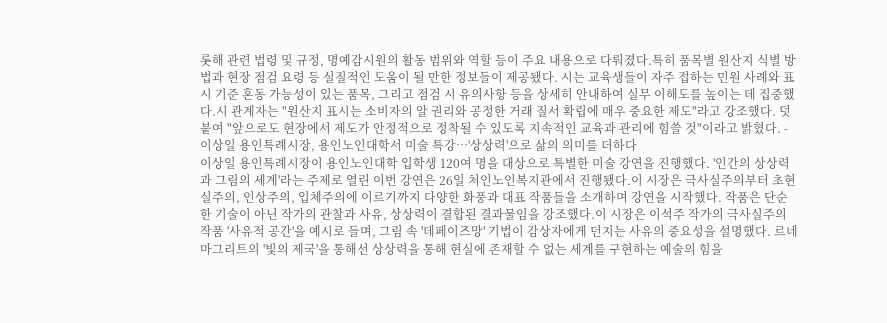롯해 관련 법령 및 규정, 명예감시원의 활동 범위와 역할 등이 주요 내용으로 다뤄졌다.특히 품목별 원산지 식별 방법과 현장 점검 요령 등 실질적인 도움이 될 만한 정보들이 제공됐다. 시는 교육생들이 자주 접하는 민원 사례와 표시 기준 혼동 가능성이 있는 품목, 그리고 점검 시 유의사항 등을 상세히 안내하여 실무 이해도를 높이는 데 집중했다.시 관계자는 "원산지 표시는 소비자의 알 권리와 공정한 거래 질서 확립에 매우 중요한 제도"라고 강조했다. 덧붙여 "앞으로도 현장에서 제도가 안정적으로 정착될 수 있도록 지속적인 교육과 관리에 힘쓸 것"이라고 밝혔다. -
이상일 용인특례시장, 용인노인대학서 미술 특강…'상상력'으로 삶의 의미를 더하다
이상일 용인특례시장이 용인노인대학 입학생 120여 명을 대상으로 특별한 미술 강연을 진행했다. '인간의 상상력과 그림의 세계'라는 주제로 열린 이번 강연은 26일 처인노인복지관에서 진행됐다.이 시장은 극사실주의부터 초현실주의, 인상주의, 입체주의에 이르기까지 다양한 화풍과 대표 작품들을 소개하며 강연을 시작했다. 작품은 단순한 기술이 아닌 작가의 관찰과 사유, 상상력이 결합된 결과물임을 강조했다.이 시장은 이석주 작가의 극사실주의 작품 '사유적 공간'을 예시로 들며, 그림 속 '데페이즈망' 기법이 감상자에게 던지는 사유의 중요성을 설명했다. 르네 마그리트의 '빛의 제국'을 통해선 상상력을 통해 현실에 존재할 수 없는 세계를 구현하는 예술의 힘을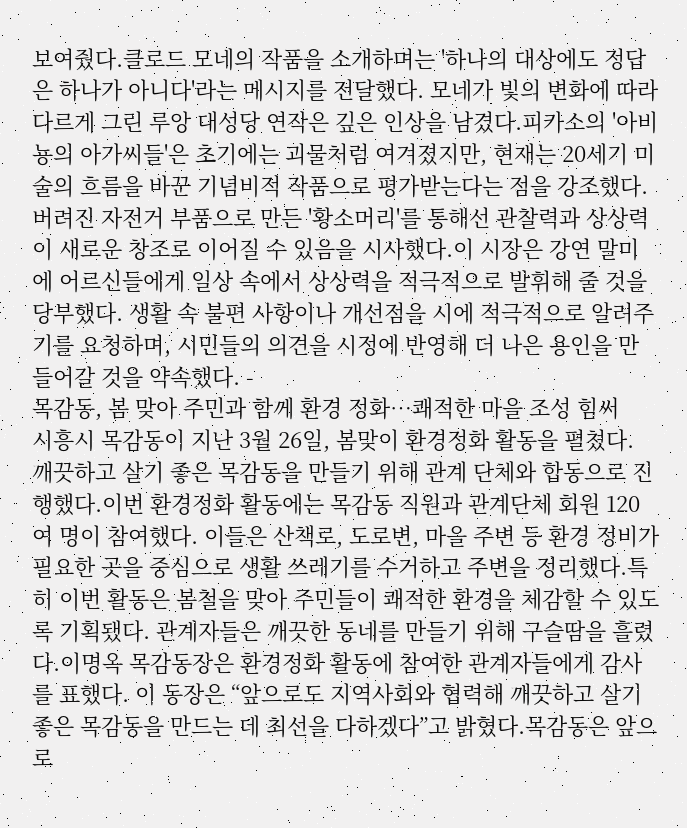보여줬다.클로드 모네의 작품을 소개하며는 '하나의 대상에도 정답은 하나가 아니다'라는 메시지를 전달했다. 모네가 빛의 변화에 따라 다르게 그린 루앙 대성당 연작은 깊은 인상을 남겼다.피카소의 '아비뇽의 아가씨들'은 초기에는 괴물처럼 여겨졌지만, 현재는 20세기 미술의 흐름을 바꾼 기념비적 작품으로 평가받는다는 점을 강조했다. 버려진 자전거 부품으로 만든 '황소머리'를 통해선 관찰력과 상상력이 새로운 창조로 이어질 수 있음을 시사했다.이 시장은 강연 말미에 어르신들에게 일상 속에서 상상력을 적극적으로 발휘해 줄 것을 당부했다. 생활 속 불편 사항이나 개선점을 시에 적극적으로 알려주기를 요청하며, 시민들의 의견을 시정에 반영해 더 나은 용인을 만들어갈 것을 약속했다. -
목감동, 봄 맞아 주민과 함께 환경 정화…쾌적한 마을 조성 힘써
시흥시 목감동이 지난 3월 26일, 봄맞이 환경정화 활동을 펼쳤다. 깨끗하고 살기 좋은 목감동을 만들기 위해 관계 단체와 합동으로 진행했다.이번 환경정화 활동에는 목감동 직원과 관계단체 회원 120여 명이 참여했다. 이들은 산책로, 도로변, 마을 주변 등 환경 정비가 필요한 곳을 중심으로 생활 쓰레기를 수거하고 주변을 정리했다.특히 이번 활동은 봄철을 맞아 주민들이 쾌적한 환경을 체감할 수 있도록 기획됐다. 관계자들은 깨끗한 동네를 만들기 위해 구슬땀을 흘렸다.이명옥 목감동장은 환경정화 활동에 참여한 관계자들에게 감사를 표했다. 이 동장은 “앞으로도 지역사회와 협력해 깨끗하고 살기 좋은 목감동을 만드는 데 최선을 다하겠다”고 밝혔다.목감동은 앞으로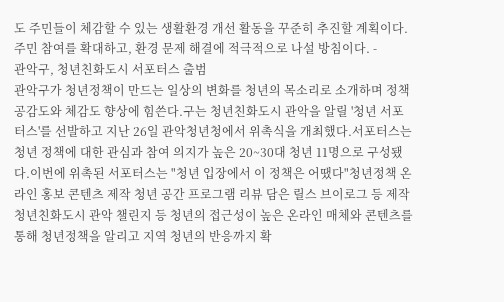도 주민들이 체감할 수 있는 생활환경 개선 활동을 꾸준히 추진할 계획이다. 주민 참여를 확대하고, 환경 문제 해결에 적극적으로 나설 방침이다. -
관악구, 청년친화도시 서포터스 출범
관악구가 청년정책이 만드는 일상의 변화를 청년의 목소리로 소개하며 정책 공감도와 체감도 향상에 힘쓴다.구는 청년친화도시 관악을 알릴 '청년 서포터스'를 선발하고 지난 26일 관악청년청에서 위촉식을 개최했다.서포터스는 청년 정책에 대한 관심과 참여 의지가 높은 20~30대 청년 11명으로 구성됐다.이번에 위촉된 서포터스는 "청년 입장에서 이 정책은 어땠다"청년정책 온라인 홍보 콘텐츠 제작 청년 공간 프로그램 리뷰 담은 릴스 브이로그 등 제작 청년친화도시 관악 챌린지 등 청년의 접근성이 높은 온라인 매체와 콘텐츠를 통해 청년정책을 알리고 지역 청년의 반응까지 확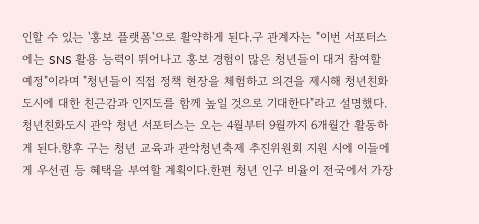인할 수 있는 '홍보 플랫폼'으로 활약하게 된다.구 관계자는 "이번 서포터스에는 SNS 활용 능력이 뛰어나고 홍보 경험이 많은 청년들이 대거 참여할 예정"이라며 "청년들이 직접 정책 현장을 체험하고 의견을 제시해 청년친화도시에 대한 친근감과 인지도를 함께 높일 것으로 기대한다"라고 설명했다.청년친화도시 관악 청년 서포터스는 오는 4월부터 9월까지 6개월간 활동하게 된다.향후 구는 청년 교육과 관악청년축제 추진위원회 지원 시에 이들에게 우선권 등 혜택을 부여할 계획이다.한편 청년 인구 비율이 전국에서 가장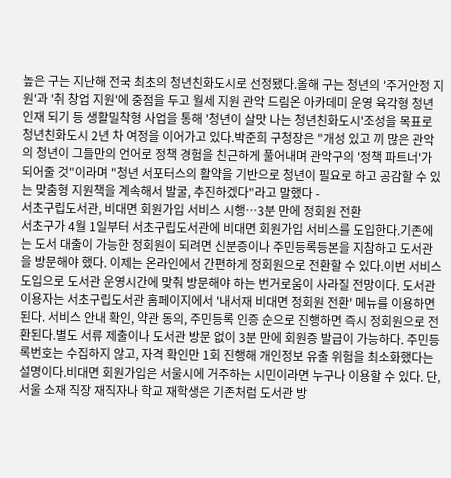높은 구는 지난해 전국 최초의 청년친화도시로 선정됐다.올해 구는 청년의 '주거안정 지원'과 '취 창업 지원'에 중점을 두고 월세 지원 관악 드림온 아카데미 운영 육각형 청년 인재 되기 등 생활밀착형 사업을 통해 '청년이 살맛 나는 청년친화도시'조성을 목표로 청년친화도시 2년 차 여정을 이어가고 있다.박준희 구청장은 "개성 있고 끼 많은 관악의 청년이 그들만의 언어로 정책 경험을 친근하게 풀어내며 관악구의 '정책 파트너'가 되어줄 것"이라며 "청년 서포터스의 활약을 기반으로 청년이 필요로 하고 공감할 수 있는 맞춤형 지원책을 계속해서 발굴, 추진하겠다"라고 말했다 -
서초구립도서관, 비대면 회원가입 서비스 시행…3분 만에 정회원 전환
서초구가 4월 1일부터 서초구립도서관에 비대면 회원가입 서비스를 도입한다.기존에는 도서 대출이 가능한 정회원이 되려면 신분증이나 주민등록등본을 지참하고 도서관을 방문해야 했다. 이제는 온라인에서 간편하게 정회원으로 전환할 수 있다.이번 서비스 도입으로 도서관 운영시간에 맞춰 방문해야 하는 번거로움이 사라질 전망이다. 도서관 이용자는 서초구립도서관 홈페이지에서 '내서재 비대면 정회원 전환' 메뉴를 이용하면 된다. 서비스 안내 확인, 약관 동의, 주민등록 인증 순으로 진행하면 즉시 정회원으로 전환된다.별도 서류 제출이나 도서관 방문 없이 3분 만에 회원증 발급이 가능하다. 주민등록번호는 수집하지 않고, 자격 확인만 1회 진행해 개인정보 유출 위험을 최소화했다는 설명이다.비대면 회원가입은 서울시에 거주하는 시민이라면 누구나 이용할 수 있다. 단, 서울 소재 직장 재직자나 학교 재학생은 기존처럼 도서관 방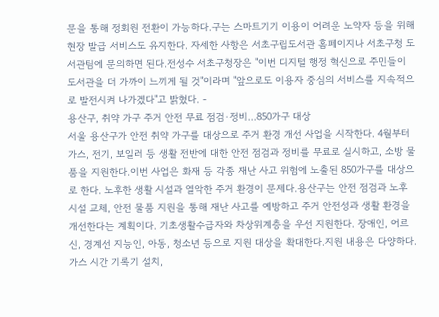문을 통해 정회원 전환이 가능하다.구는 스마트기기 이용이 어려운 노약자 등을 위해 현장 발급 서비스도 유지한다. 자세한 사항은 서초구립도서관 홈페이지나 서초구청 도서관팀에 문의하면 된다.전성수 서초구청장은 "이번 디지털 행정 혁신으로 주민들이 도서관을 더 가까이 느끼게 될 것"이라며 "앞으로도 이용자 중심의 서비스를 지속적으로 발전시켜 나가겠다"고 밝혔다. -
용산구, 취약 가구 주거 안전 무료 점검·정비…850가구 대상
서울 용산구가 안전 취약 가구를 대상으로 주거 환경 개선 사업을 시작한다. 4월부터 가스, 전기, 보일러 등 생활 전반에 대한 안전 점검과 정비를 무료로 실시하고, 소방 물품을 지원한다.이번 사업은 화재 등 각종 재난 사고 위험에 노출된 850가구를 대상으로 한다. 노후한 생활 시설과 열악한 주거 환경이 문제다.용산구는 안전 점검과 노후 시설 교체, 안전 물품 지원을 통해 재난 사고를 예방하고 주거 안전성과 생활 환경을 개선한다는 계획이다. 기초생활수급자와 차상위계층을 우선 지원한다. 장애인, 어르신, 경계선 지능인, 아동, 청소년 등으로 지원 대상을 확대한다.지원 내용은 다양하다. 가스 시간 기록기 설치,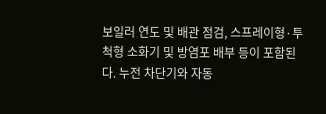보일러 연도 및 배관 점검, 스프레이형·투척형 소화기 및 방염포 배부 등이 포함된다. 누전 차단기와 자동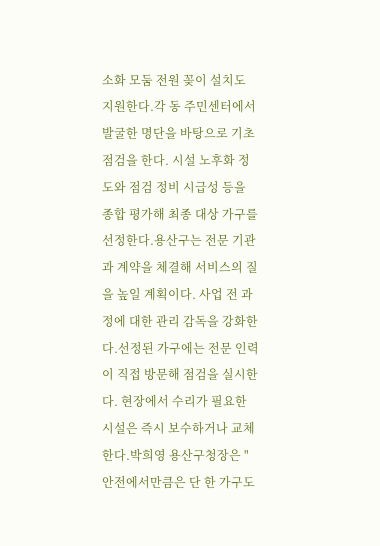소화 모둠 전원 꽂이 설치도 지원한다.각 동 주민센터에서 발굴한 명단을 바탕으로 기초 점검을 한다. 시설 노후화 정도와 점검 정비 시급성 등을 종합 평가해 최종 대상 가구를 선정한다.용산구는 전문 기관과 계약을 체결해 서비스의 질을 높일 계획이다. 사업 전 과정에 대한 관리 감독을 강화한다.선정된 가구에는 전문 인력이 직접 방문해 점검을 실시한다. 현장에서 수리가 필요한 시설은 즉시 보수하거나 교체한다.박희영 용산구청장은 "안전에서만큼은 단 한 가구도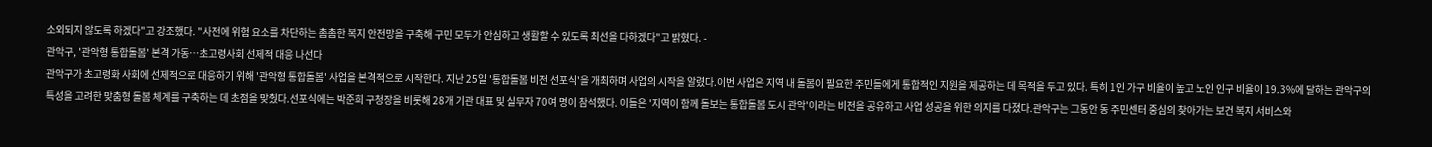소외되지 않도록 하겠다"고 강조했다. "사전에 위험 요소를 차단하는 촘촘한 복지 안전망을 구축해 구민 모두가 안심하고 생활할 수 있도록 최선을 다하겠다"고 밝혔다. -
관악구, '관악형 통합돌봄' 본격 가동…초고령사회 선제적 대응 나선다
관악구가 초고령화 사회에 선제적으로 대응하기 위해 '관악형 통합돌봄' 사업을 본격적으로 시작한다. 지난 25일 '통합돌봄 비전 선포식'을 개최하며 사업의 시작을 알렸다.이번 사업은 지역 내 돌봄이 필요한 주민들에게 통합적인 지원을 제공하는 데 목적을 두고 있다. 특히 1인 가구 비율이 높고 노인 인구 비율이 19.3%에 달하는 관악구의 특성을 고려한 맞춤형 돌봄 체계를 구축하는 데 초점을 맞췄다.선포식에는 박준희 구청장을 비롯해 28개 기관 대표 및 실무자 70여 명이 참석했다. 이들은 '지역이 함께 돌보는 통합돌봄 도시 관악'이라는 비전을 공유하고 사업 성공을 위한 의지를 다졌다.관악구는 그동안 동 주민센터 중심의 찾아가는 보건 복지 서비스와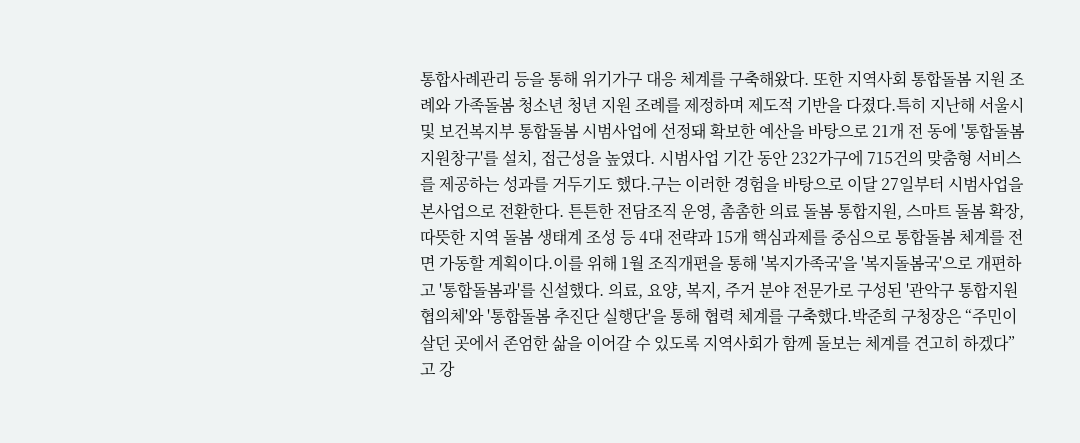통합사례관리 등을 통해 위기가구 대응 체계를 구축해왔다. 또한 지역사회 통합돌봄 지원 조례와 가족돌봄 청소년 청년 지원 조례를 제정하며 제도적 기반을 다졌다.특히 지난해 서울시 및 보건복지부 통합돌봄 시범사업에 선정돼 확보한 예산을 바탕으로 21개 전 동에 '통합돌봄 지원창구'를 설치, 접근성을 높였다. 시범사업 기간 동안 232가구에 715건의 맞춤형 서비스를 제공하는 성과를 거두기도 했다.구는 이러한 경험을 바탕으로 이달 27일부터 시범사업을 본사업으로 전환한다. 튼튼한 전담조직 운영, 촘촘한 의료 돌봄 통합지원, 스마트 돌봄 확장, 따뜻한 지역 돌봄 생태계 조성 등 4대 전략과 15개 핵심과제를 중심으로 통합돌봄 체계를 전면 가동할 계획이다.이를 위해 1월 조직개편을 통해 '복지가족국'을 '복지돌봄국'으로 개편하고 '통합돌봄과'를 신설했다. 의료, 요양, 복지, 주거 분야 전문가로 구성된 '관악구 통합지원협의체'와 '통합돌봄 추진단 실행단'을 통해 협력 체계를 구축했다.박준희 구청장은 “주민이 살던 곳에서 존엄한 삶을 이어갈 수 있도록 지역사회가 함께 돌보는 체계를 견고히 하겠다”고 강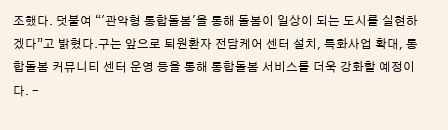조했다. 덧붙여 “'관악형 통합돌봄'을 통해 돌봄이 일상이 되는 도시를 실현하겠다”고 밝혔다.구는 앞으로 퇴원환자 전담케어 센터 설치, 특화사업 확대, 통합돌봄 커뮤니티 센터 운영 등을 통해 통합돌봄 서비스를 더욱 강화할 예정이다. -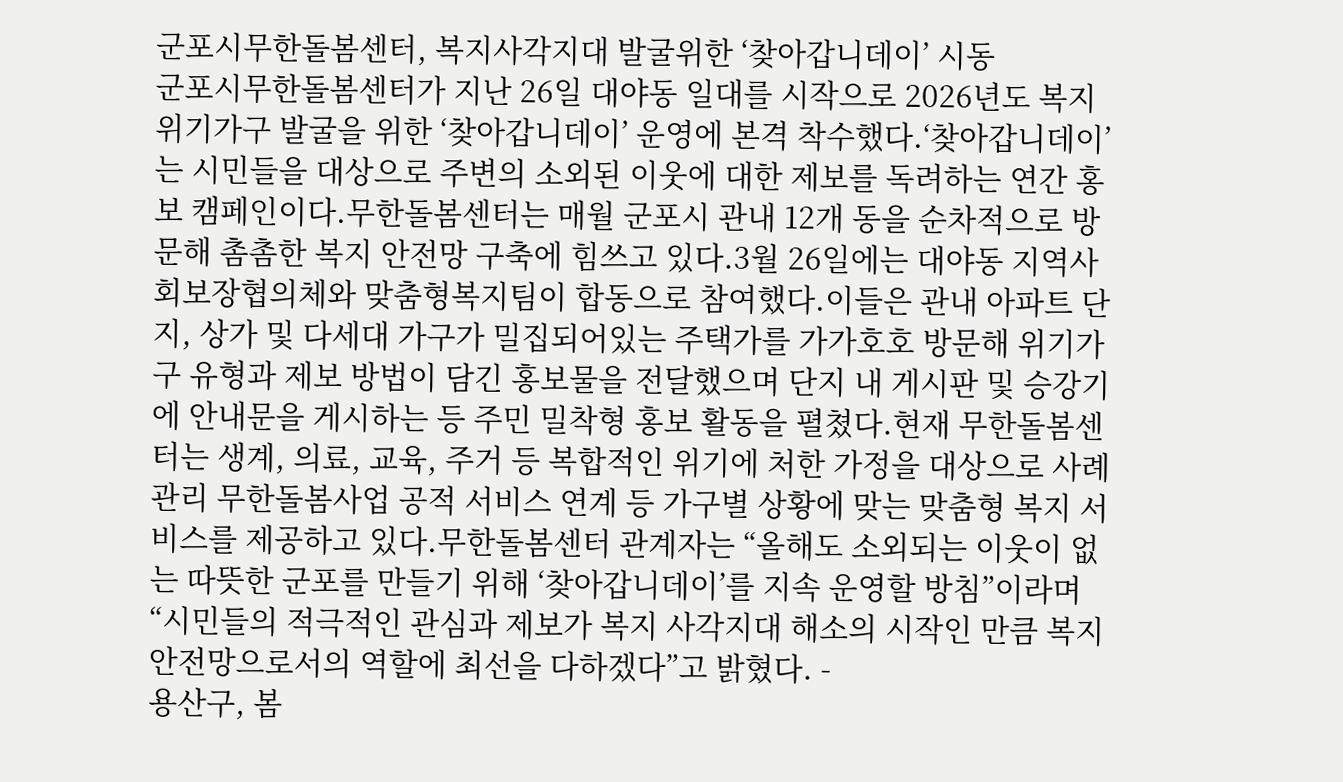군포시무한돌봄센터, 복지사각지대 발굴위한 ‘찾아갑니데이’ 시동
군포시무한돌봄센터가 지난 26일 대야동 일대를 시작으로 2026년도 복지위기가구 발굴을 위한 ‘찾아갑니데이’ 운영에 본격 착수했다.‘찾아갑니데이’는 시민들을 대상으로 주변의 소외된 이웃에 대한 제보를 독려하는 연간 홍보 캠페인이다.무한돌봄센터는 매월 군포시 관내 12개 동을 순차적으로 방문해 촘촘한 복지 안전망 구축에 힘쓰고 있다.3월 26일에는 대야동 지역사회보장협의체와 맞춤형복지팀이 합동으로 참여했다.이들은 관내 아파트 단지, 상가 및 다세대 가구가 밀집되어있는 주택가를 가가호호 방문해 위기가구 유형과 제보 방법이 담긴 홍보물을 전달했으며 단지 내 게시판 및 승강기에 안내문을 게시하는 등 주민 밀착형 홍보 활동을 펼쳤다.현재 무한돌봄센터는 생계, 의료, 교육, 주거 등 복합적인 위기에 처한 가정을 대상으로 사례관리 무한돌봄사업 공적 서비스 연계 등 가구별 상황에 맞는 맞춤형 복지 서비스를 제공하고 있다.무한돌봄센터 관계자는 “올해도 소외되는 이웃이 없는 따뜻한 군포를 만들기 위해 ‘찾아갑니데이’를 지속 운영할 방침”이라며 “시민들의 적극적인 관심과 제보가 복지 사각지대 해소의 시작인 만큼 복지 안전망으로서의 역할에 최선을 다하겠다”고 밝혔다. -
용산구, 봄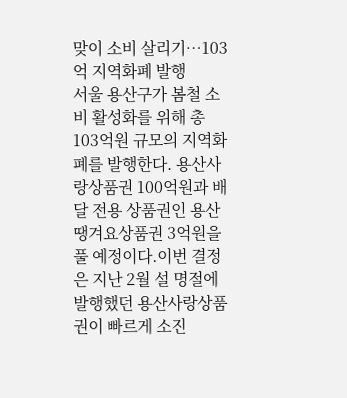맞이 소비 살리기…103억 지역화폐 발행
서울 용산구가 봄철 소비 활성화를 위해 총 103억원 규모의 지역화폐를 발행한다. 용산사랑상품권 100억원과 배달 전용 상품권인 용산땡겨요상품권 3억원을 풀 예정이다.이번 결정은 지난 2월 설 명절에 발행했던 용산사랑상품권이 빠르게 소진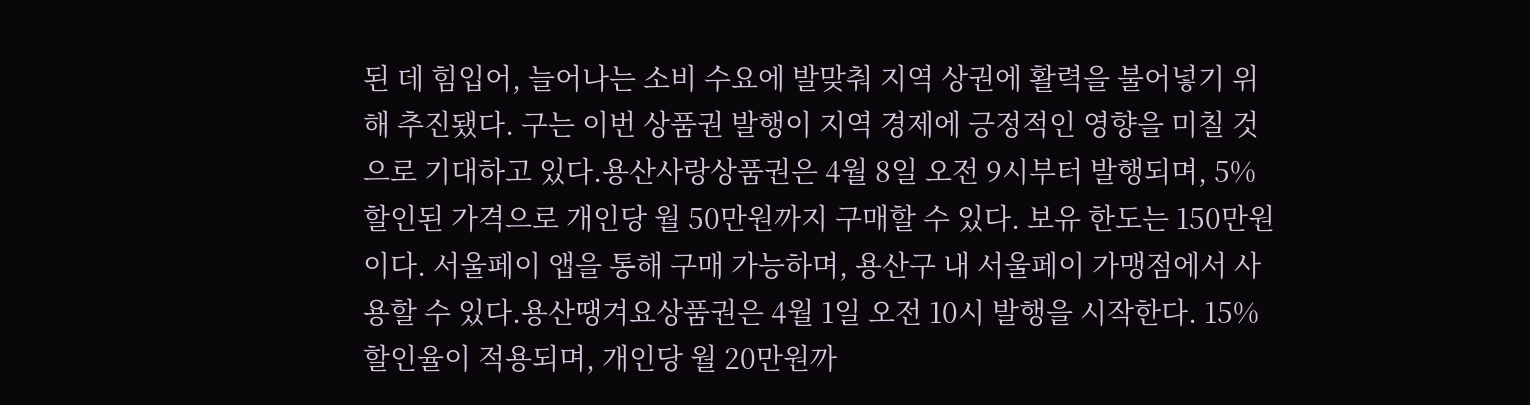된 데 힘입어, 늘어나는 소비 수요에 발맞춰 지역 상권에 활력을 불어넣기 위해 추진됐다. 구는 이번 상품권 발행이 지역 경제에 긍정적인 영향을 미칠 것으로 기대하고 있다.용산사랑상품권은 4월 8일 오전 9시부터 발행되며, 5% 할인된 가격으로 개인당 월 50만원까지 구매할 수 있다. 보유 한도는 150만원이다. 서울페이 앱을 통해 구매 가능하며, 용산구 내 서울페이 가맹점에서 사용할 수 있다.용산땡겨요상품권은 4월 1일 오전 10시 발행을 시작한다. 15% 할인율이 적용되며, 개인당 월 20만원까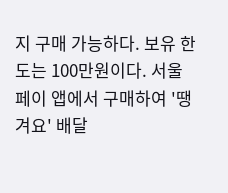지 구매 가능하다. 보유 한도는 100만원이다. 서울페이 앱에서 구매하여 '땡겨요' 배달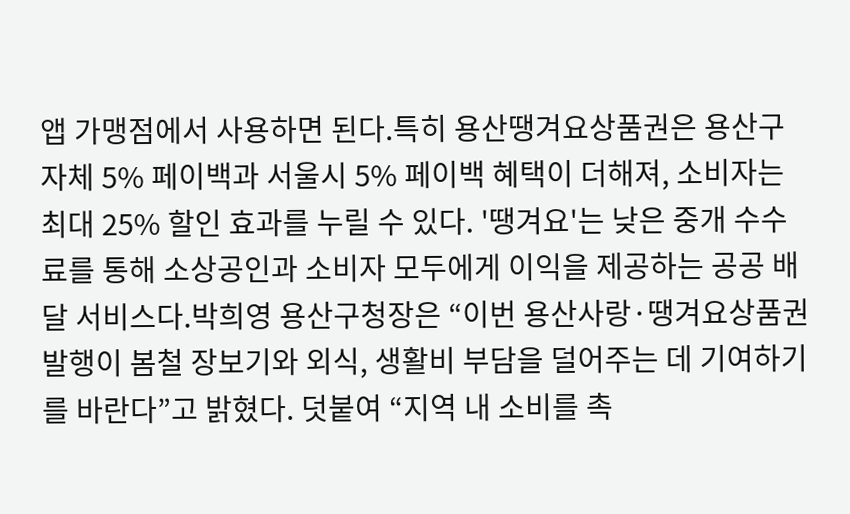앱 가맹점에서 사용하면 된다.특히 용산땡겨요상품권은 용산구 자체 5% 페이백과 서울시 5% 페이백 혜택이 더해져, 소비자는 최대 25% 할인 효과를 누릴 수 있다. '땡겨요'는 낮은 중개 수수료를 통해 소상공인과 소비자 모두에게 이익을 제공하는 공공 배달 서비스다.박희영 용산구청장은 “이번 용산사랑·땡겨요상품권 발행이 봄철 장보기와 외식, 생활비 부담을 덜어주는 데 기여하기를 바란다”고 밝혔다. 덧붙여 “지역 내 소비를 촉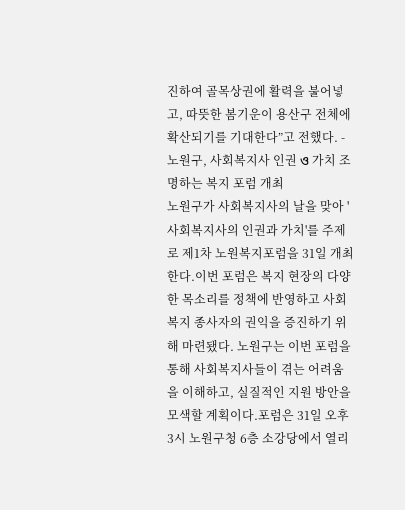진하여 골목상권에 활력을 불어넣고, 따뜻한 봄기운이 용산구 전체에 확산되기를 기대한다”고 전했다. -
노원구, 사회복지사 인권 ও 가치 조명하는 복지 포럼 개최
노원구가 사회복지사의 날을 맞아 '사회복지사의 인권과 가치'를 주제로 제1차 노원복지포럼을 31일 개최한다.이번 포럼은 복지 현장의 다양한 목소리를 정책에 반영하고 사회복지 종사자의 권익을 증진하기 위해 마련됐다. 노원구는 이번 포럼을 통해 사회복지사들이 겪는 어려움을 이해하고, 실질적인 지원 방안을 모색할 계획이다.포럼은 31일 오후 3시 노원구청 6층 소강당에서 열리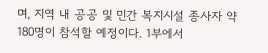며, 지역 내 공공 및 민간 복지시설 종사자 약 180명이 참석할 예정이다. 1부에서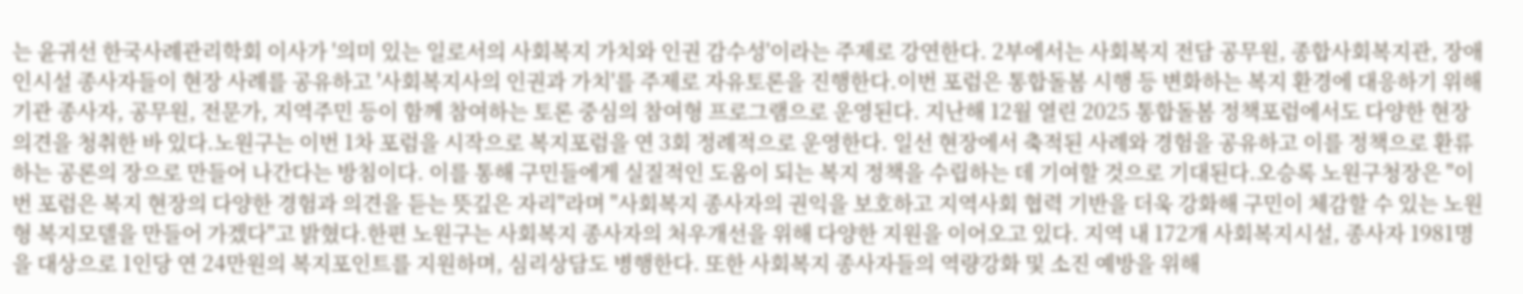는 윤귀선 한국사례관리학회 이사가 '의미 있는 일로서의 사회복지 가치와 인권 감수성'이라는 주제로 강연한다. 2부에서는 사회복지 전담 공무원, 종합사회복지관, 장애인시설 종사자들이 현장 사례를 공유하고 '사회복지사의 인권과 가치'를 주제로 자유토론을 진행한다.이번 포럼은 통합돌봄 시행 등 변화하는 복지 환경에 대응하기 위해 기관 종사자, 공무원, 전문가, 지역주민 등이 함께 참여하는 토론 중심의 참여형 프로그램으로 운영된다. 지난해 12월 열린 2025 통합돌봄 정책포럼에서도 다양한 현장 의견을 청취한 바 있다.노원구는 이번 1차 포럼을 시작으로 복지포럼을 연 3회 정례적으로 운영한다. 일선 현장에서 축적된 사례와 경험을 공유하고 이를 정책으로 환류하는 공론의 장으로 만들어 나간다는 방침이다. 이를 통해 구민들에게 실질적인 도움이 되는 복지 정책을 수립하는 데 기여할 것으로 기대된다.오승록 노원구청장은 "이번 포럼은 복지 현장의 다양한 경험과 의견을 듣는 뜻깊은 자리"라며 "사회복지 종사자의 권익을 보호하고 지역사회 협력 기반을 더욱 강화해 구민이 체감할 수 있는 노원형 복지모델을 만들어 가겠다"고 밝혔다.한편 노원구는 사회복지 종사자의 처우개선을 위해 다양한 지원을 이어오고 있다. 지역 내 172개 사회복지시설, 종사자 1981명을 대상으로 1인당 연 24만원의 복지포인트를 지원하며, 심리상담도 병행한다. 또한 사회복지 종사자들의 역량강화 및 소진 예방을 위해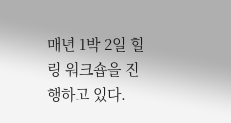매년 1박 2일 힐링 워크숍을 진행하고 있다.